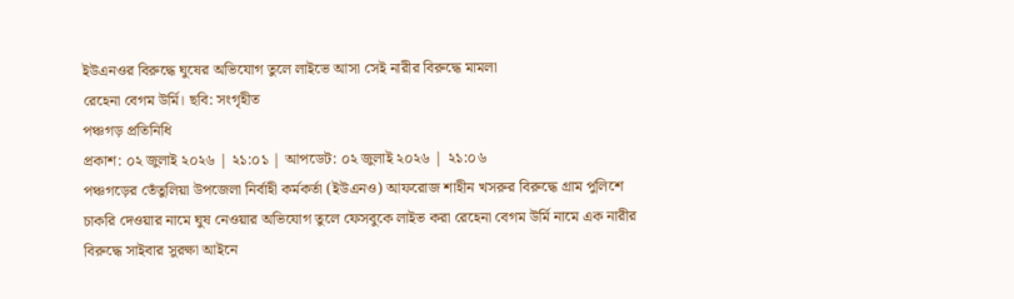ইউএনওর বিরুদ্ধে ঘুষের অভিযোগ তুলে লাইভে আসা সেই নারীর বিরুদ্ধে মামলা
রেহেনা বেগম উর্মি। ছবি: সংগৃহীত
পঞ্চগড় প্রতিনিধি
প্রকাশ: ০২ জুলাই ২০২৬ | ২১:০১ | আপডেট: ০২ জুলাই ২০২৬ | ২১:০৬
পঞ্চগড়ের তেঁতুলিয়া উপজেলা নির্বাহী কর্মকর্তা (ইউএনও) আফরোজ শাহীন খসরুর বিরুদ্ধে গ্রাম পুলিশে চাকরি দেওয়ার নামে ঘুষ নেওয়ার অভিযোগ তুলে ফেসবুকে লাইভ করা রেহেনা বেগম উর্মি নামে এক নারীর বিরুদ্ধে সাইবার সুরক্ষা আইনে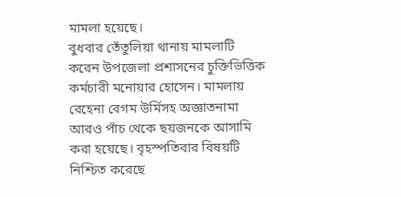মামলা হয়েছে।
বুধবার তেঁতুলিয়া থানায় মামলাটি করেন উপজেলা প্রশাসনের চুক্তিভিত্তিক কর্মচারী মনোয়ার হোসেন। মামলায় রেহেনা বেগম উর্মিসহ অজ্ঞাতনামা আরও পাঁচ থেকে ছয়জনকে আসামি করা হয়েছে। বৃহস্পতিবার বিষয়টি নিশ্চিত করেছে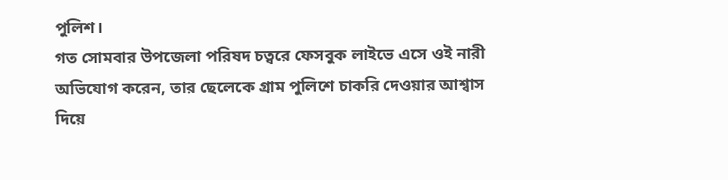পুলিশ।
গত সোমবার উপজেলা পরিষদ চত্বরে ফেসবুক লাইভে এসে ওই নারী অভিযোগ করেন, তার ছেলেকে গ্রাম পুলিশে চাকরি দেওয়ার আশ্বাস দিয়ে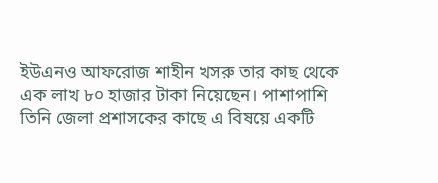ইউএনও আফরোজ শাহীন খসরু তার কাছ থেকে এক লাখ ৮০ হাজার টাকা নিয়েছেন। পাশাপাশি তিনি জেলা প্রশাসকের কাছে এ বিষয়ে একটি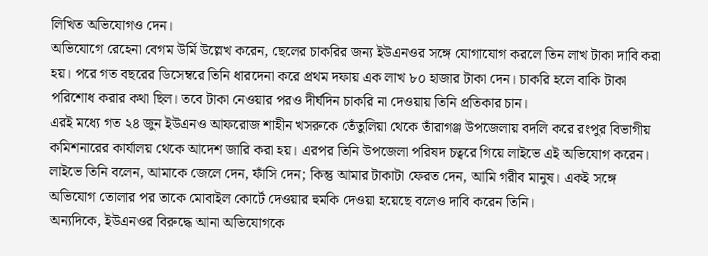লিখিত অভিযোগও দেন।
অভিযোগে রেহেনা বেগম উর্মি উল্লেখ করেন, ছেলের চাকরির জন্য ইউএনওর সঙ্গে যোগাযোগ করলে তিন লাখ টাকা দাবি করা হয়। পরে গত বছরের ডিসেম্বরে তিনি ধারদেনা করে প্রথম দফায় এক লাখ ৮০ হাজার টাকা দেন। চাকরি হলে বাকি টাকা পরিশোধ করার কথা ছিল। তবে টাকা নেওয়ার পরও দীর্ঘদিন চাকরি না দেওয়ায় তিনি প্রতিকার চান।
এরই মধ্যে গত ২৪ জুন ইউএনও আফরোজ শাহীন খসরুকে তেঁতুলিয়া থেকে তাঁরাগঞ্জ উপজেলায় বদলি করে রংপুর বিভাগীয় কমিশনারের কার্যালয় থেকে আদেশ জারি করা হয়। এরপর তিনি উপজেলা পরিষদ চত্বরে গিয়ে লাইভে এই অভিযোগ করেন।
লাইভে তিনি বলেন, আমাকে জেলে দেন, ফাঁসি দেন; কিন্তু আমার টাকাটা ফেরত দেন, আমি গরীব মানুষ। একই সঙ্গে অভিযোগ তোলার পর তাকে মোবাইল কোর্টে দেওয়ার হুমকি দেওয়া হয়েছে বলেও দাবি করেন তিনি।
অন্যদিকে, ইউএনওর বিরুদ্ধে আনা অভিযোগকে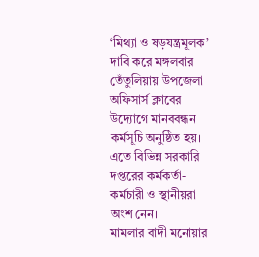‘মিথ্যা ও ষড়যন্ত্রমূলক’ দাবি করে মঙ্গলবার তেঁতুলিয়ায় উপজেলা অফিসার্স ক্লাবের উদ্যোগে মানববন্ধন কর্মসূচি অনুষ্ঠিত হয়। এতে বিভিন্ন সরকারি দপ্তরের কর্মকর্তা-কর্মচারী ও স্থানীয়রা অংশ নেন।
মামলার বাদী মনোয়ার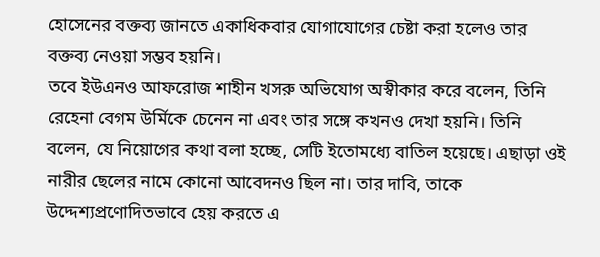হোসেনের বক্তব্য জানতে একাধিকবার যোগাযোগের চেষ্টা করা হলেও তার বক্তব্য নেওয়া সম্ভব হয়নি।
তবে ইউএনও আফরোজ শাহীন খসরু অভিযোগ অস্বীকার করে বলেন, তিনি রেহেনা বেগম উর্মিকে চেনেন না এবং তার সঙ্গে কখনও দেখা হয়নি। তিনি বলেন, যে নিয়োগের কথা বলা হচ্ছে, সেটি ইতোমধ্যে বাতিল হয়েছে। এছাড়া ওই নারীর ছেলের নামে কোনো আবেদনও ছিল না। তার দাবি, তাকে উদ্দেশ্যপ্রণোদিতভাবে হেয় করতে এ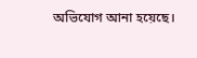অভিযোগ আনা হয়েছে।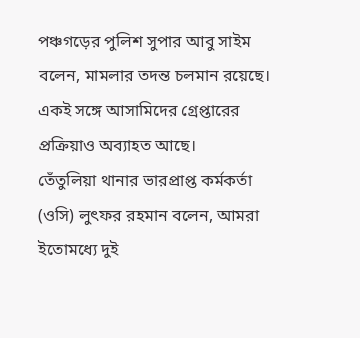পঞ্চগড়ের পুলিশ সুপার আবু সাইম বলেন, মামলার তদন্ত চলমান রয়েছে। একই সঙ্গে আসামিদের গ্রেপ্তারের প্রক্রিয়াও অব্যাহত আছে।
তেঁতুলিয়া থানার ভারপ্রাপ্ত কর্মকর্তা (ওসি) লুৎফর রহমান বলেন, আমরা ইতোমধ্যে দুই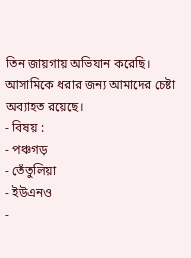তিন জায়গায় অভিযান করেছি। আসামিকে ধরার জন্য আমাদের চেষ্টা অব্যাহত রয়েছে।
- বিষয় :
- পঞ্চগড়
- তেঁতুলিয়া
- ইউএনও
-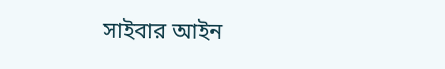সাইবার আইন